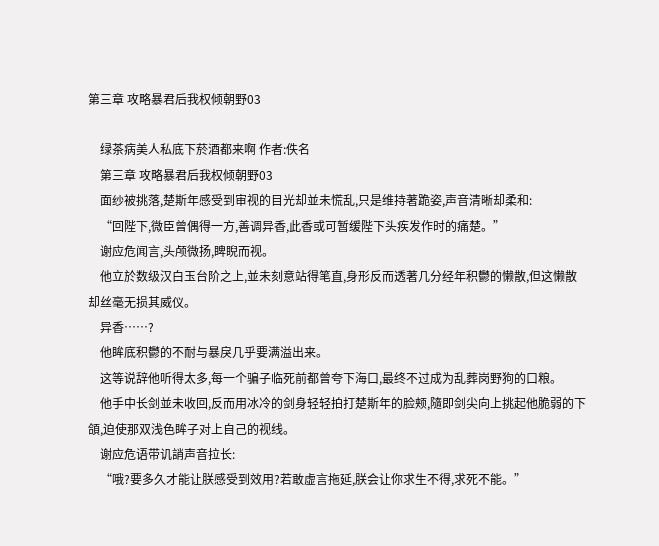第三章 攻略暴君后我权倾朝野03

    绿茶病美人私底下菸酒都来啊 作者:佚名
    第三章 攻略暴君后我权倾朝野03
    面纱被挑落,楚斯年感受到审视的目光却並未慌乱,只是维持著跪姿,声音清晰却柔和:
    “回陛下,微臣曾偶得一方,善调异香,此香或可暂缓陛下头疾发作时的痛楚。”
    谢应危闻言,头颅微扬,睥睨而视。
    他立於数级汉白玉台阶之上,並未刻意站得笔直,身形反而透著几分经年积鬱的懒散,但这懒散却丝毫无损其威仪。
    异香……?
    他眸底积鬱的不耐与暴戾几乎要满溢出来。
    这等说辞他听得太多,每一个骗子临死前都曾夸下海口,最终不过成为乱葬岗野狗的口粮。
    他手中长剑並未收回,反而用冰冷的剑身轻轻拍打楚斯年的脸颊,隨即剑尖向上挑起他脆弱的下頜,迫使那双浅色眸子对上自己的视线。
    谢应危语带讥誚声音拉长:
    “哦?要多久才能让朕感受到效用?若敢虚言拖延,朕会让你求生不得,求死不能。”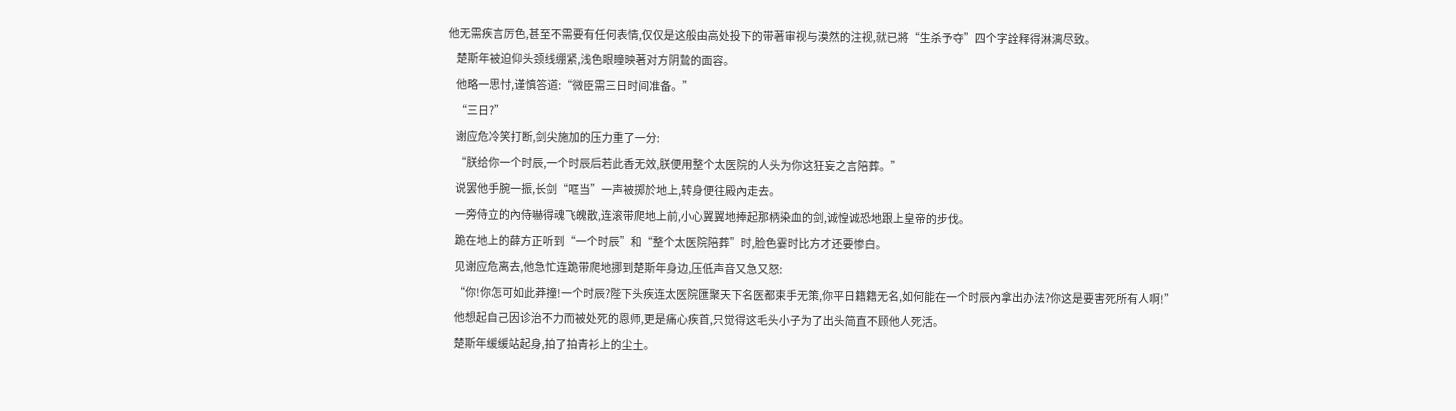他无需疾言厉色,甚至不需要有任何表情,仅仅是这般由高处投下的带著审视与漠然的注视,就已將“生杀予夺”四个字詮释得淋漓尽致。
    楚斯年被迫仰头颈线绷紧,浅色眼瞳映著对方阴鷙的面容。
    他略一思忖,谨慎答道:“微臣需三日时间准备。”
    “三日?”
    谢应危冷笑打断,剑尖施加的压力重了一分:
    “朕给你一个时辰,一个时辰后若此香无效,朕便用整个太医院的人头为你这狂妄之言陪葬。”
    说罢他手腕一振,长剑“哐当”一声被掷於地上,转身便往殿內走去。
    一旁侍立的內侍嚇得魂飞魄散,连滚带爬地上前,小心翼翼地捧起那柄染血的剑,诚惶诚恐地跟上皇帝的步伐。
    跪在地上的薛方正听到“一个时辰”和“整个太医院陪葬”时,脸色霎时比方才还要惨白。
    见谢应危离去,他急忙连跪带爬地挪到楚斯年身边,压低声音又急又怒:
    “你!你怎可如此莽撞!一个时辰?陛下头疾连太医院匯聚天下名医都束手无策,你平日籍籍无名,如何能在一个时辰內拿出办法?你这是要害死所有人啊!”
    他想起自己因诊治不力而被处死的恩师,更是痛心疾首,只觉得这毛头小子为了出头简直不顾他人死活。
    楚斯年缓缓站起身,拍了拍青衫上的尘土。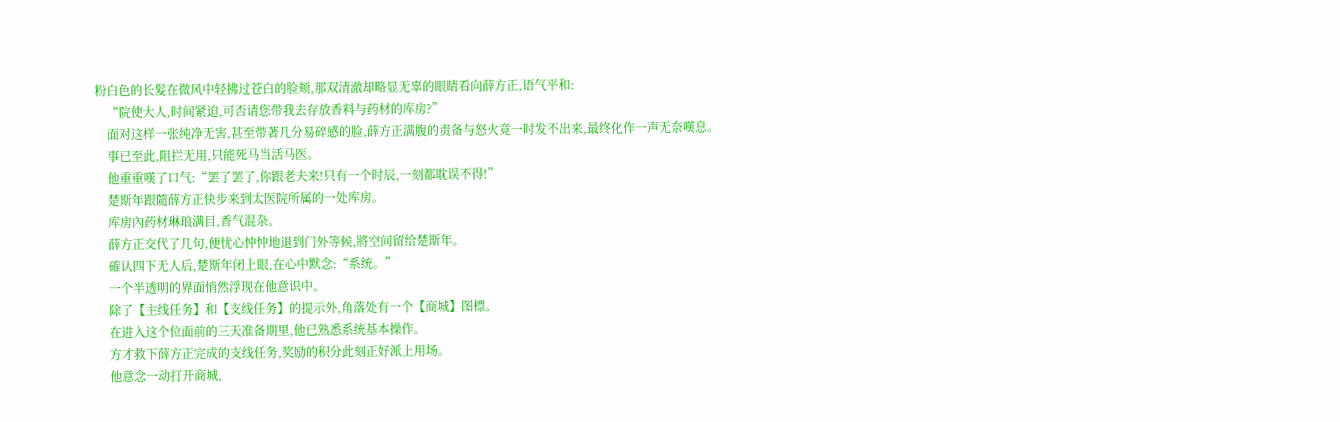粉白色的长髮在微风中轻拂过苍白的脸颊,那双清澈却略显无辜的眼睛看向薛方正,语气平和:
    “院使大人,时间紧迫,可否请您带我去存放香料与药材的库房?”
    面对这样一张纯净无害,甚至带著几分易碎感的脸,薛方正满腹的责备与怒火竟一时发不出来,最终化作一声无奈嘆息。
    事已至此,阻拦无用,只能死马当活马医。
    他重重嘆了口气:“罢了罢了,你跟老夫来!只有一个时辰,一刻都耽误不得!”
    楚斯年跟隨薛方正快步来到太医院所属的一处库房。
    库房內药材琳琅满目,香气混杂。
    薛方正交代了几句,便忧心忡忡地退到门外等候,將空间留给楚斯年。
    確认四下无人后,楚斯年闭上眼,在心中默念:“系统。”
    一个半透明的界面悄然浮现在他意识中。
    除了【主线任务】和【支线任务】的提示外,角落处有一个【商城】图標。
    在进入这个位面前的三天准备期里,他已熟悉系统基本操作。
    方才救下薛方正完成的支线任务,奖励的积分此刻正好派上用场。
    他意念一动打开商城,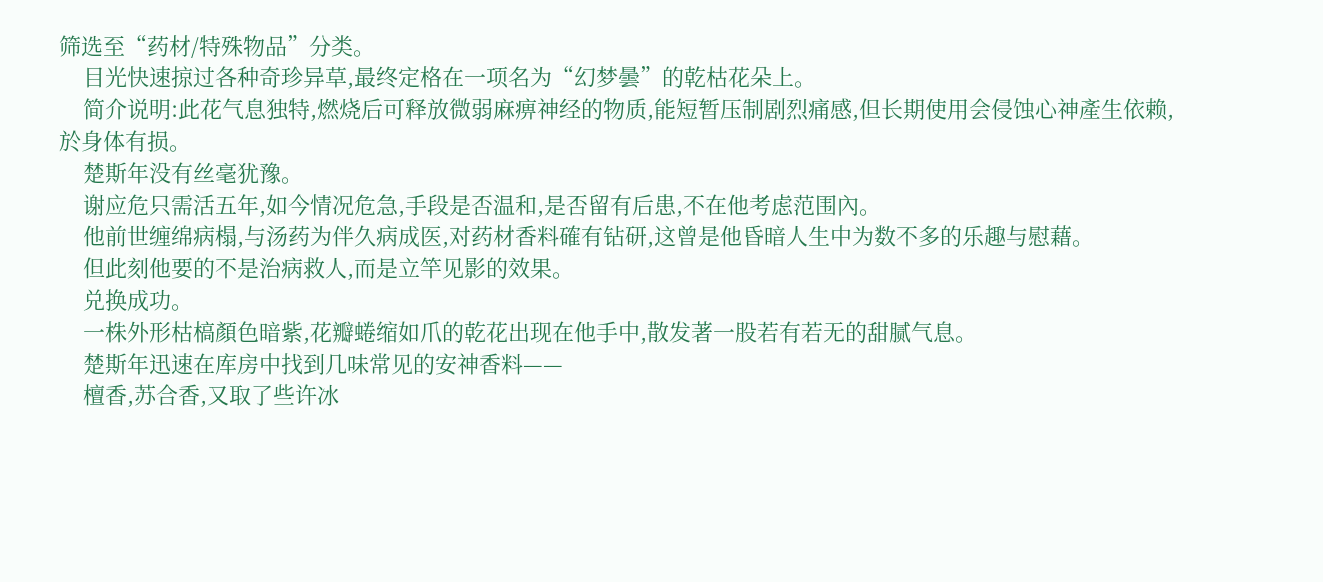筛选至“药材/特殊物品”分类。
    目光快速掠过各种奇珍异草,最终定格在一项名为“幻梦曇”的乾枯花朵上。
    简介说明:此花气息独特,燃烧后可释放微弱麻痹神经的物质,能短暂压制剧烈痛感,但长期使用会侵蚀心神產生依赖,於身体有损。
    楚斯年没有丝毫犹豫。
    谢应危只需活五年,如今情况危急,手段是否温和,是否留有后患,不在他考虑范围內。
    他前世缠绵病榻,与汤药为伴久病成医,对药材香料確有钻研,这曾是他昏暗人生中为数不多的乐趣与慰藉。
    但此刻他要的不是治病救人,而是立竿见影的效果。
    兑换成功。
    一株外形枯槁顏色暗紫,花瓣蜷缩如爪的乾花出现在他手中,散发著一股若有若无的甜腻气息。
    楚斯年迅速在库房中找到几味常见的安神香料——
    檀香,苏合香,又取了些许冰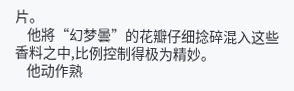片。
    他將“幻梦曇”的花瓣仔细捻碎混入这些香料之中,比例控制得极为精妙。
    他动作熟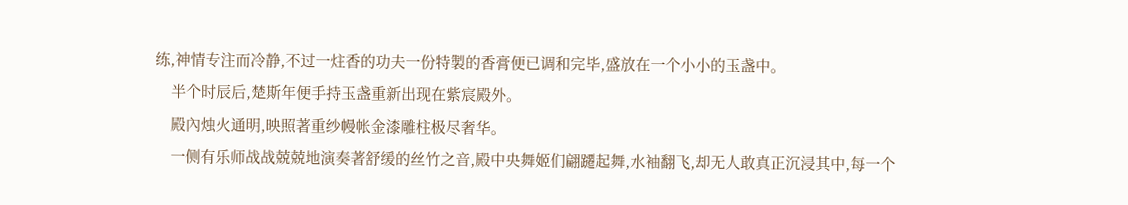练,神情专注而冷静,不过一炷香的功夫一份特製的香膏便已调和完毕,盛放在一个小小的玉盏中。
    半个时辰后,楚斯年便手持玉盏重新出现在紫宸殿外。
    殿內烛火通明,映照著重纱幔帐金漆雕柱极尽奢华。
    一侧有乐师战战兢兢地演奏著舒缓的丝竹之音,殿中央舞姬们翩躚起舞,水袖翻飞,却无人敢真正沉浸其中,每一个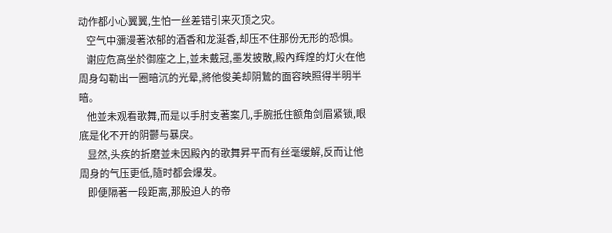动作都小心翼翼,生怕一丝差错引来灭顶之灾。
    空气中瀰漫著浓郁的酒香和龙涎香,却压不住那份无形的恐惧。
    谢应危高坐於御座之上,並未戴冠,墨发披散,殿內辉煌的灯火在他周身勾勒出一圈暗沉的光晕,將他俊美却阴鷙的面容映照得半明半暗。
    他並未观看歌舞,而是以手肘支著案几,手腕抵住额角剑眉紧锁,眼底是化不开的阴鬱与暴戾。
    显然,头疾的折磨並未因殿內的歌舞昇平而有丝毫缓解,反而让他周身的气压更低,隨时都会爆发。
    即便隔著一段距离,那股迫人的帝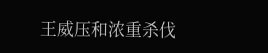王威压和浓重杀伐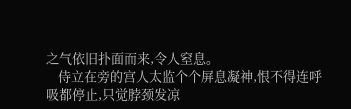之气依旧扑面而来,令人窒息。
    侍立在旁的宫人太监个个屏息凝神,恨不得连呼吸都停止,只觉脖颈发凉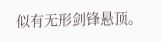似有无形剑锋悬顶。